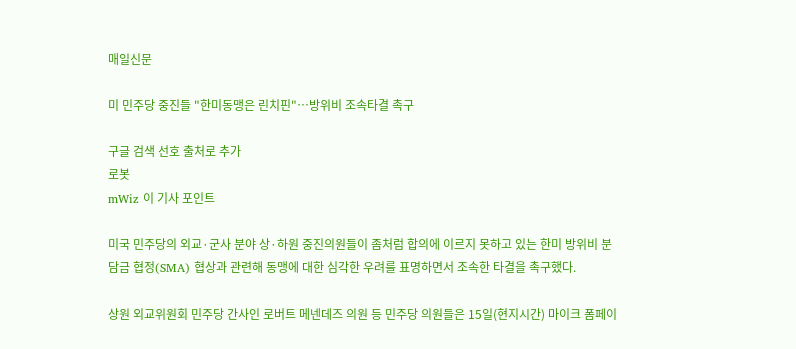매일신문

미 민주당 중진들 "한미동맹은 린치핀"…방위비 조속타결 촉구

구글 검색 선호 출처로 추가
로봇
mWiz 이 기사 포인트

미국 민주당의 외교·군사 분야 상·하원 중진의원들이 좀처럼 합의에 이르지 못하고 있는 한미 방위비 분담금 협정(SMA) 협상과 관련해 동맹에 대한 심각한 우려를 표명하면서 조속한 타결을 촉구했다.

상원 외교위원회 민주당 간사인 로버트 메넨데즈 의원 등 민주당 의원들은 15일(현지시간) 마이크 폼페이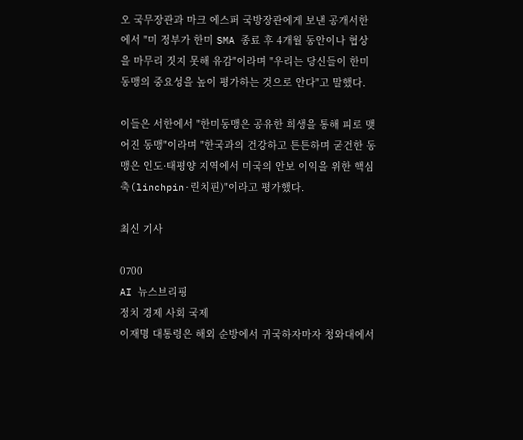오 국무장관과 마크 에스퍼 국방장관에게 보낸 공개서한에서 "미 정부가 한미 SMA 종료 후 4개월 동안이나 협상을 마무리 짓지 못해 유감"이라며 "우리는 당신들이 한미동맹의 중요성을 높이 평가하는 것으로 안다"고 말했다.

이들은 서한에서 "한미동맹은 공유한 희생을 통해 피로 맺어진 동맹"이라며 "한국과의 건강하고 튼튼하며 굳건한 동맹은 인도·태평양 지역에서 미국의 안보 이익을 위한 핵심축(linchpin·린치핀)"이라고 평가했다.

최신 기사

0700
AI 뉴스브리핑
정치 경제 사회 국제
이재명 대통령은 해외 순방에서 귀국하자마자 청와대에서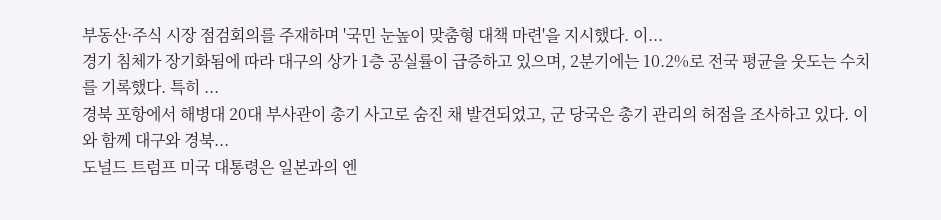부동산·주식 시장 점검회의를 주재하며 '국민 눈높이 맞춤형 대책 마련'을 지시했다. 이...
경기 침체가 장기화됨에 따라 대구의 상가 1층 공실률이 급증하고 있으며, 2분기에는 10.2%로 전국 평균을 웃도는 수치를 기록했다. 특히 ...
경북 포항에서 해병대 20대 부사관이 총기 사고로 숨진 채 발견되었고, 군 당국은 총기 관리의 허점을 조사하고 있다. 이와 함께 대구와 경북...
도널드 트럼프 미국 대통령은 일본과의 엔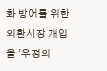화 방어를 위한 외환시장 개입을 '우정의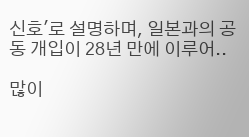신호'로 설명하며, 일본과의 공동 개입이 28년 만에 이루어..

많이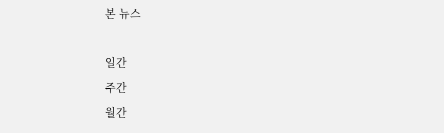본 뉴스

일간
주간
월간